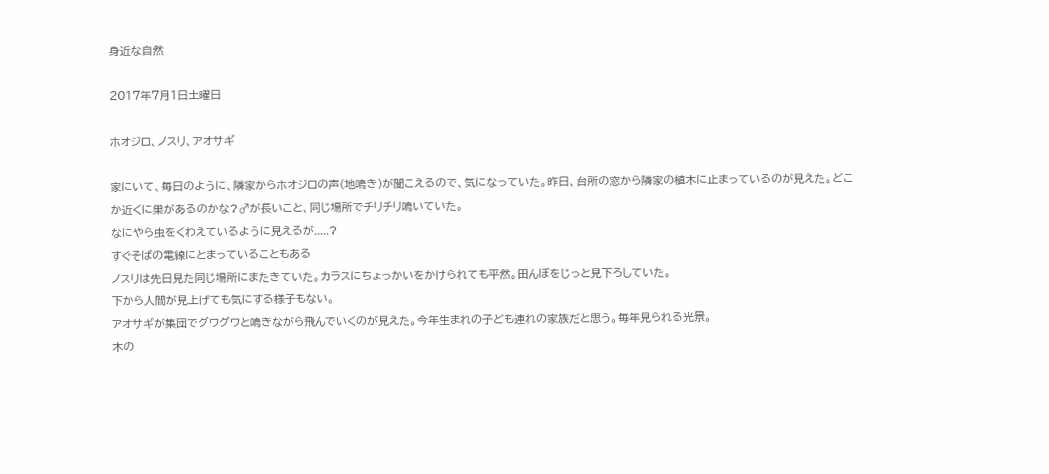身近な自然

2017年7月1日土曜日

ホオジロ、ノスリ、アオサギ

家にいて、毎日のように、隣家からホオジロの声(地鳴き)が聞こえるので、気になっていた。昨日、台所の窓から隣家の植木に止まっているのが見えた。どこか近くに巣があるのかな?♂が長いこと、同じ場所でチリチリ鳴いていた。
なにやら虫をくわえているように見えるが.....?
すぐそばの電線にとまっていることもある
ノスリは先日見た同じ場所にまたきていた。カラスにちょっかいをかけられても平然。田んぼをじっと見下ろしていた。
下から人間が見上げても気にする様子もない。
アオサギが集団でグワグワと鳴きながら飛んでいくのが見えた。今年生まれの子ども連れの家族だと思う。毎年見られる光景。
木の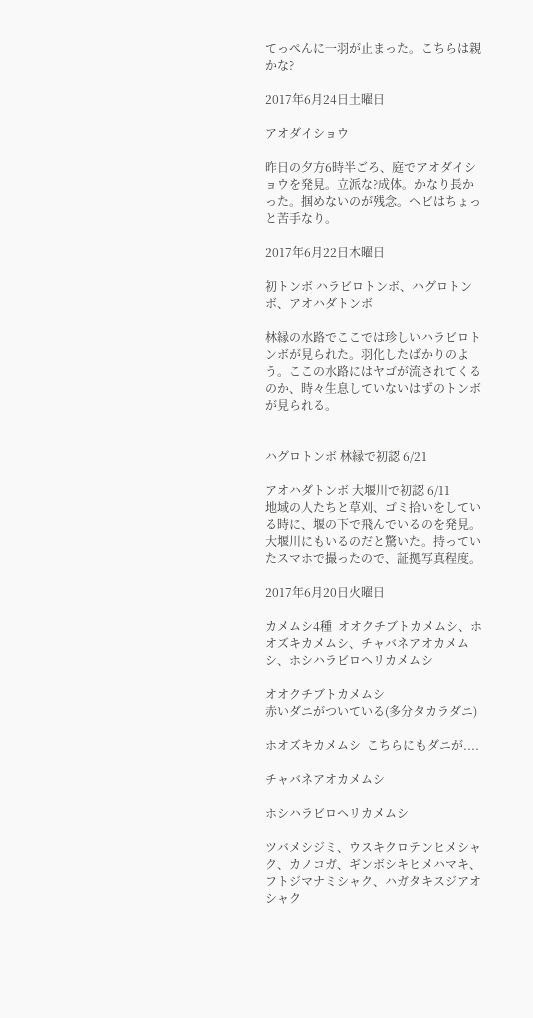てっぺんに一羽が止まった。こちらは親かな?

2017年6月24日土曜日

アオダイショウ

昨日の夕方6時半ごろ、庭でアオダイショウを発見。立派な?成体。かなり長かった。掴めないのが残念。ヘビはちょっと苦手なり。

2017年6月22日木曜日

初トンボ ハラビロトンボ、ハグロトンボ、アオハダトンボ

林縁の水路でここでは珍しいハラビロトンボが見られた。羽化したばかりのよう。ここの水路にはヤゴが流されてくるのか、時々生息していないはずのトンボが見られる。


ハグロトンボ 林縁で初認 6/21

アオハダトンボ 大堰川で初認 6/11
地域の人たちと草刈、ゴミ拾いをしている時に、堰の下で飛んでいるのを発見。大堰川にもいるのだと驚いた。持っていたスマホで撮ったので、証拠写真程度。

2017年6月20日火曜日

カメムシ4種  オオクチブトカメムシ、ホオズキカメムシ、チャバネアオカメムシ、ホシハラビロヘリカメムシ

オオクチブトカメムシ
赤いダニがついている(多分タカラダニ)

ホオズキカメムシ  こちらにもダニが....

チャバネアオカメムシ

ホシハラビロヘリカメムシ

ツバメシジミ、ウスキクロテンヒメシャク、カノコガ、ギンボシキヒメハマキ、フトジマナミシャク、ハガタキスジアオシャク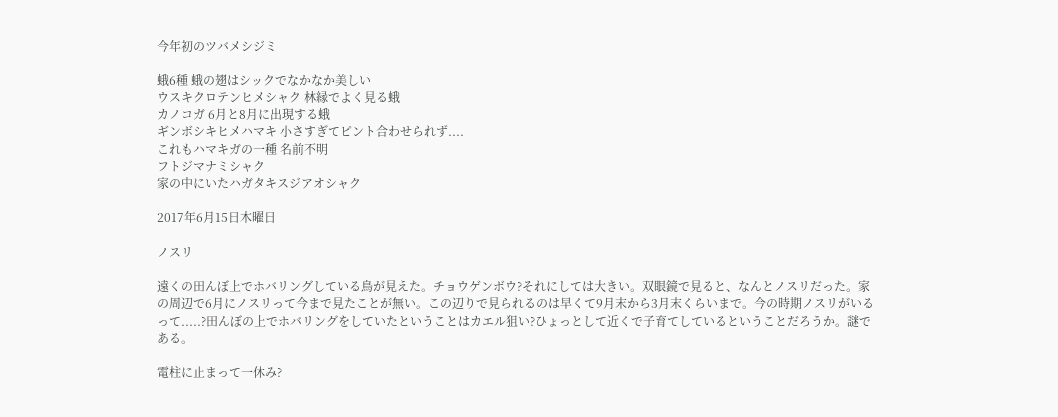今年初のツバメシジミ

蛾6種 蛾の翅はシックでなかなか美しい
ウスキクロテンヒメシャク 林縁でよく見る蛾
カノコガ 6月と8月に出現する蛾
ギンボシキヒメハマキ 小さすぎてピント合わせられず....
これもハマキガの一種 名前不明
フトジマナミシャク
家の中にいたハガタキスジアオシャク

2017年6月15日木曜日

ノスリ

遠くの田んぼ上でホバリングしている鳥が見えた。チョウゲンボウ?それにしては大きい。双眼鏡で見ると、なんとノスリだった。家の周辺で6月にノスリって今まで見たことが無い。この辺りで見られるのは早くて9月末から3月末くらいまで。今の時期ノスリがいるって.....?田んぼの上でホバリングをしていたということはカエル狙い?ひょっとして近くで子育てしているということだろうか。謎である。

電柱に止まって一休み?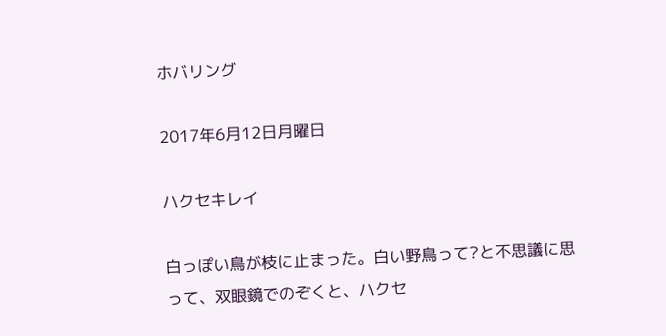ホバリング

2017年6月12日月曜日

ハクセキレイ

白っぽい鳥が枝に止まった。白い野鳥って?と不思議に思って、双眼鏡でのぞくと、ハクセ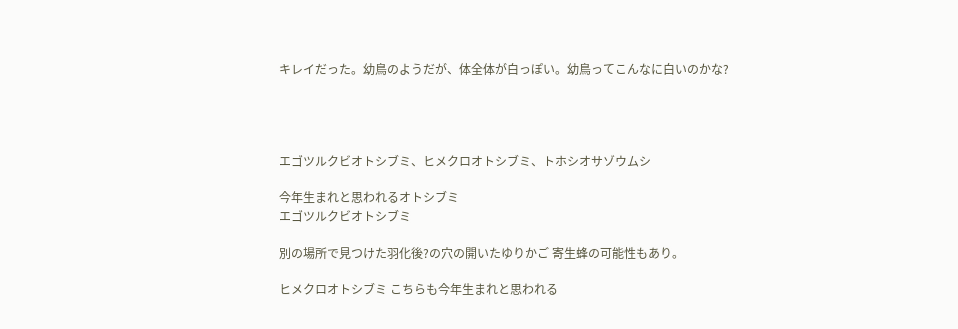キレイだった。幼鳥のようだが、体全体が白っぽい。幼鳥ってこんなに白いのかな?




エゴツルクビオトシブミ、ヒメクロオトシブミ、トホシオサゾウムシ

今年生まれと思われるオトシブミ
エゴツルクビオトシブミ

別の場所で見つけた羽化後?の穴の開いたゆりかご 寄生蜂の可能性もあり。

ヒメクロオトシブミ こちらも今年生まれと思われる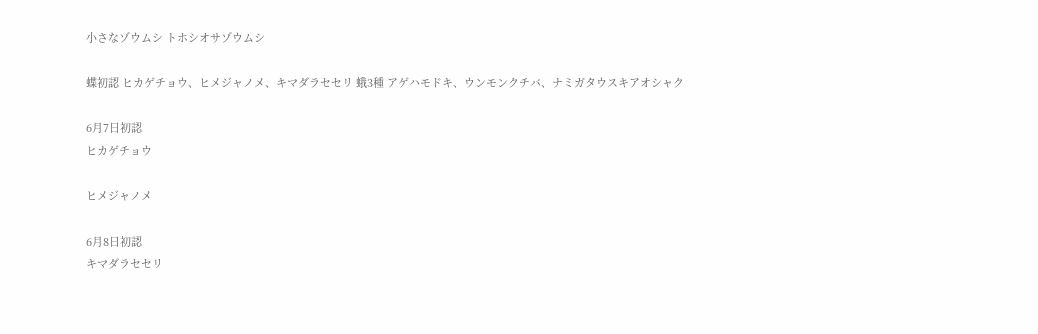小さなゾウムシ トホシオサゾウムシ

蝶初認 ヒカゲチョウ、ヒメジャノメ、キマダラセセリ 蛾3種 アゲハモドキ、ウンモンクチバ、ナミガタウスキアオシャク

6月7日初認
ヒカゲチョウ

ヒメジャノメ

6月8日初認
キマダラセセリ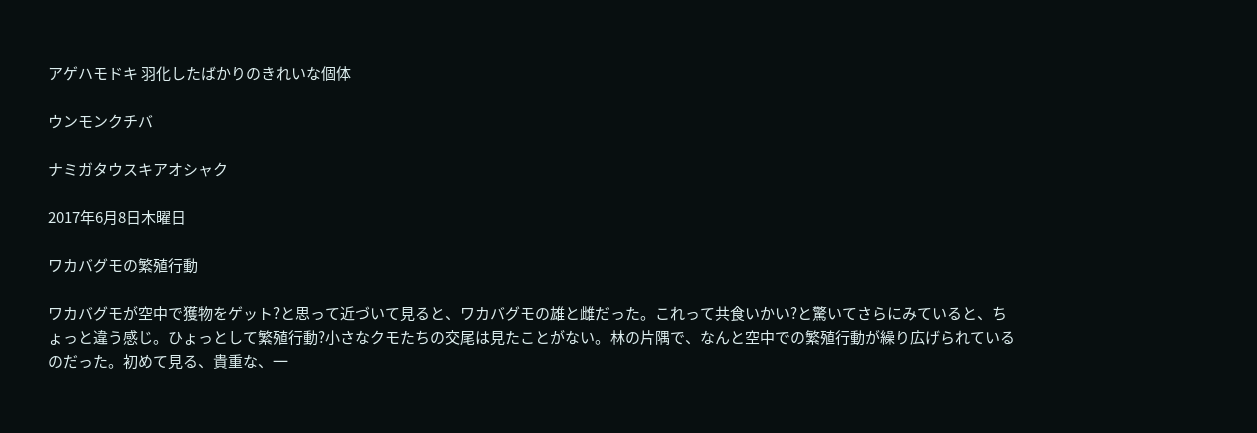アゲハモドキ 羽化したばかりのきれいな個体

ウンモンクチバ

ナミガタウスキアオシャク

2017年6月8日木曜日

ワカバグモの繁殖行動

ワカバグモが空中で獲物をゲット?と思って近づいて見ると、ワカバグモの雄と雌だった。これって共食いかい?と驚いてさらにみていると、ちょっと違う感じ。ひょっとして繁殖行動?小さなクモたちの交尾は見たことがない。林の片隅で、なんと空中での繁殖行動が繰り広げられているのだった。初めて見る、貴重な、一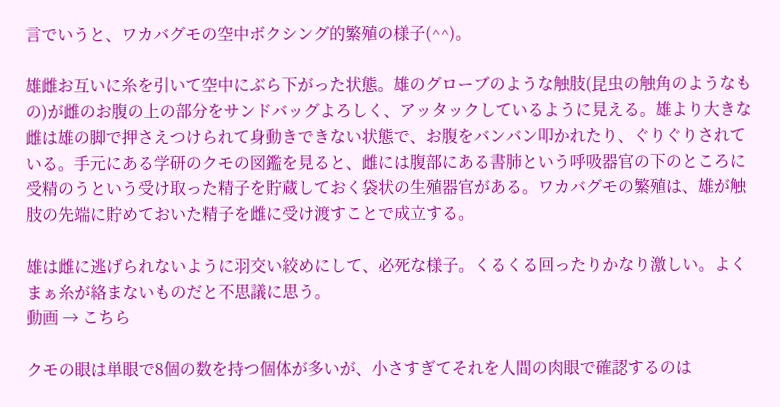言でいうと、ワカバグモの空中ボクシング的繁殖の様子(^^)。

雄雌お互いに糸を引いて空中にぶら下がった状態。雄のグローブのような触肢(昆虫の触角のようなもの)が雌のお腹の上の部分をサンドバッグよろしく、アッタックしているように見える。雄より大きな雌は雄の脚で押さえつけられて身動きできない状態で、お腹をバンバン叩かれたり、ぐりぐりされている。手元にある学研のクモの図鑑を見ると、雌には腹部にある書肺という呼吸器官の下のところに受精のうという受け取った精子を貯蔵しておく袋状の生殖器官がある。ワカバグモの繁殖は、雄が触肢の先端に貯めておいた精子を雌に受け渡すことで成立する。

雄は雌に逃げられないように羽交い絞めにして、必死な様子。くるくる回ったりかなり激しい。よくまぁ糸が絡まないものだと不思議に思う。
動画 → こちら

クモの眼は単眼で8個の数を持つ個体が多いが、小さすぎてそれを人間の肉眼で確認するのは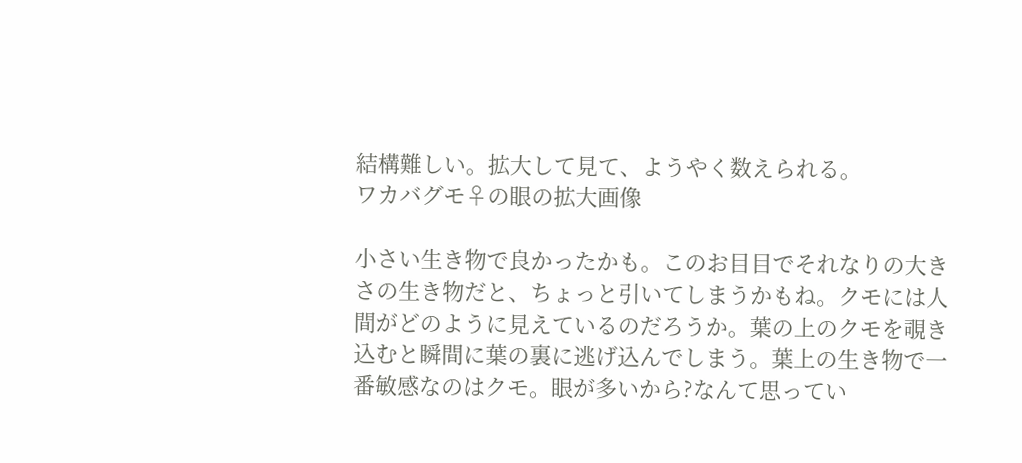結構難しい。拡大して見て、ようやく数えられる。
ワカバグモ♀の眼の拡大画像

小さい生き物で良かったかも。このお目目でそれなりの大きさの生き物だと、ちょっと引いてしまうかもね。クモには人間がどのように見えているのだろうか。葉の上のクモを覗き込むと瞬間に葉の裏に逃げ込んでしまう。葉上の生き物で一番敏感なのはクモ。眼が多いから?なんて思ってい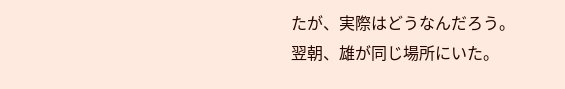たが、実際はどうなんだろう。
翌朝、雄が同じ場所にいた。